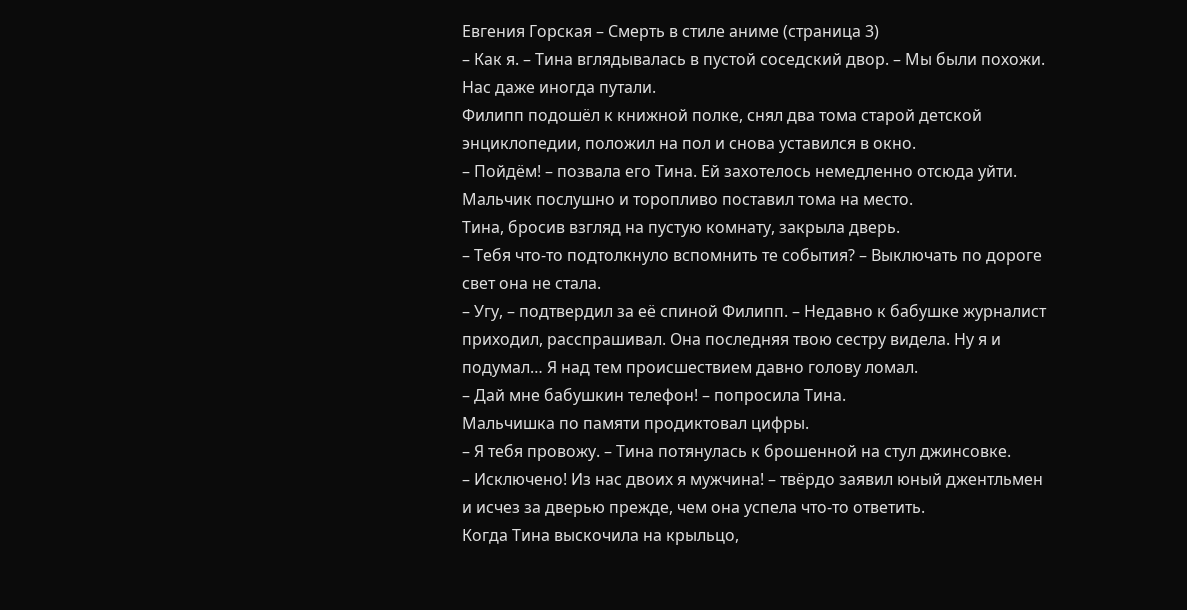Евгения Горская – Смерть в стиле аниме (страница 3)
– Как я. – Тина вглядывалась в пустой соседский двор. – Мы были похожи. Нас даже иногда путали.
Филипп подошёл к книжной полке, снял два тома старой детской энциклопедии, положил на пол и снова уставился в окно.
– Пойдём! – позвала его Тина. Ей захотелось немедленно отсюда уйти.
Мальчик послушно и торопливо поставил тома на место.
Тина, бросив взгляд на пустую комнату, закрыла дверь.
– Тебя что-то подтолкнуло вспомнить те события? – Выключать по дороге свет она не стала.
– Угу, – подтвердил за её спиной Филипп. – Недавно к бабушке журналист приходил, расспрашивал. Она последняя твою сестру видела. Ну я и подумал… Я над тем происшествием давно голову ломал.
– Дай мне бабушкин телефон! – попросила Тина.
Мальчишка по памяти продиктовал цифры.
– Я тебя провожу. – Тина потянулась к брошенной на стул джинсовке.
– Исключено! Из нас двоих я мужчина! – твёрдо заявил юный джентльмен и исчез за дверью прежде, чем она успела что-то ответить.
Когда Тина выскочила на крыльцо,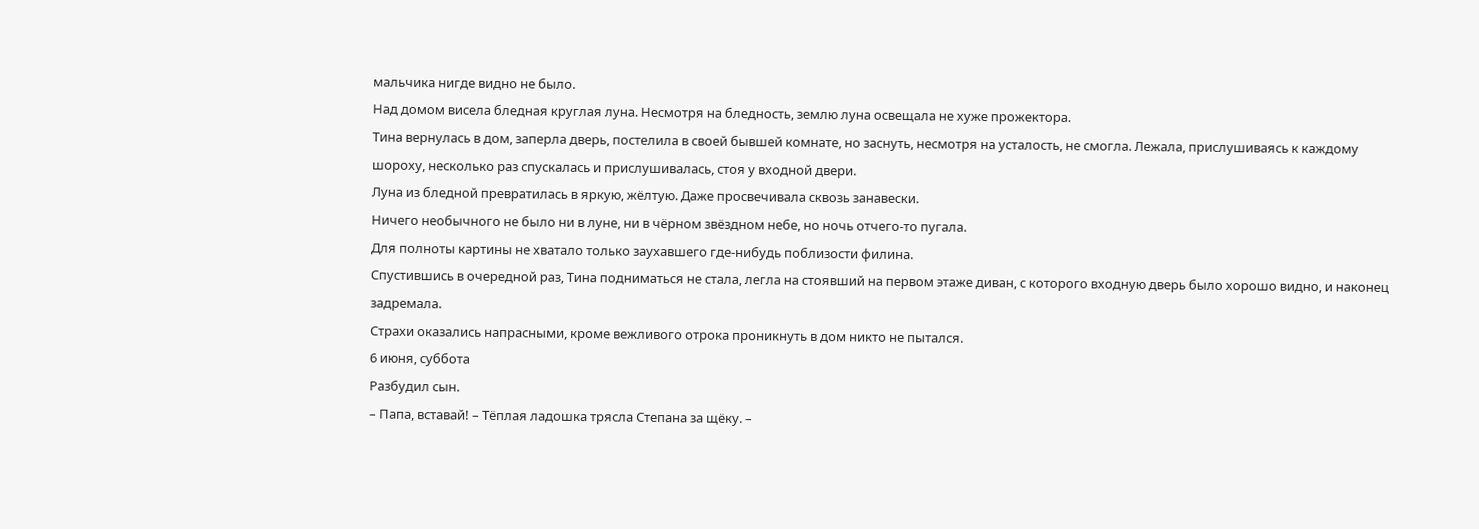мальчика нигде видно не было.
Над домом висела бледная круглая луна. Несмотря на бледность, землю луна освещала не хуже прожектора.
Тина вернулась в дом, заперла дверь, постелила в своей бывшей комнате, но заснуть, несмотря на усталость, не смогла. Лежала, прислушиваясь к каждому шороху, несколько раз спускалась и прислушивалась, стоя у входной двери.
Луна из бледной превратилась в яркую, жёлтую. Даже просвечивала сквозь занавески.
Ничего необычного не было ни в луне, ни в чёрном звёздном небе, но ночь отчего-то пугала.
Для полноты картины не хватало только заухавшего где-нибудь поблизости филина.
Спустившись в очередной раз, Тина подниматься не стала, легла на стоявший на первом этаже диван, с которого входную дверь было хорошо видно, и наконец задремала.
Страхи оказались напрасными, кроме вежливого отрока проникнуть в дом никто не пытался.
6 июня, суббота
Разбудил сын.
– Папа, вставай! – Тёплая ладошка трясла Степана за щёку. –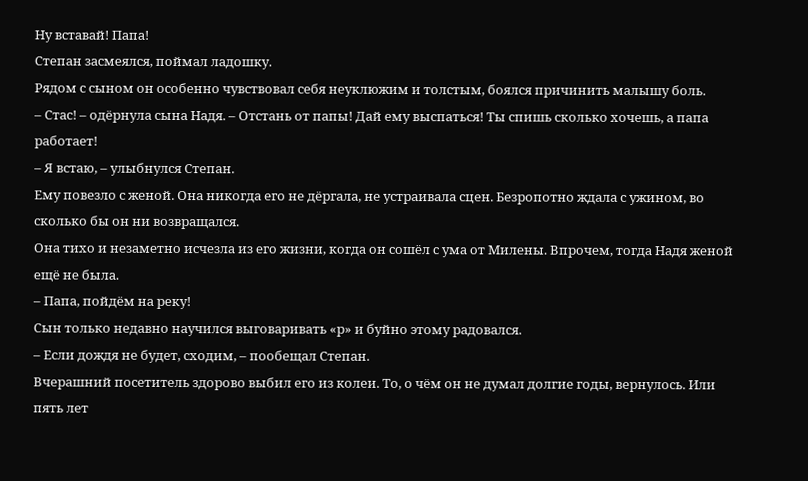Ну вставай! Папа!
Степан засмеялся, поймал ладошку.
Рядом с сыном он особенно чувствовал себя неуклюжим и толстым, боялся причинить малышу боль.
– Стас! – одёрнула сына Надя. – Отстань от папы! Дай ему выспаться! Ты спишь сколько хочешь, а папа работает!
– Я встаю, – улыбнулся Степан.
Ему повезло с женой. Она никогда его не дёргала, не устраивала сцен. Безропотно ждала с ужином, во сколько бы он ни возвращался.
Она тихо и незаметно исчезла из его жизни, когда он сошёл с ума от Милены. Впрочем, тогда Надя женой ещё не была.
– Папа, пойдём на реку!
Сын только недавно научился выговаривать «р» и буйно этому радовался.
– Если дождя не будет, сходим, – пообещал Степан.
Вчерашний посетитель здорово выбил его из колеи. То, о чём он не думал долгие годы, вернулось. Или пять лет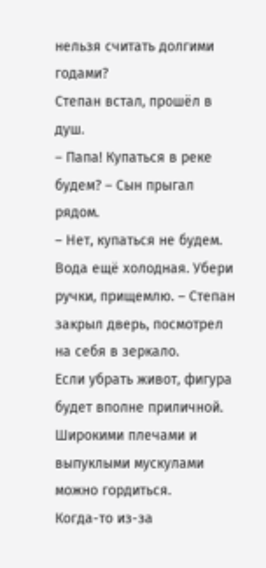нельзя считать долгими годами?
Степан встал, прошёл в душ.
– Папа! Купаться в реке будем? – Сын прыгал рядом.
– Нет, купаться не будем. Вода ещё холодная. Убери ручки, прищемлю. – Степан закрыл дверь, посмотрел на себя в зеркало.
Если убрать живот, фигура будет вполне приличной. Широкими плечами и выпуклыми мускулами можно гордиться.
Когда-то из-за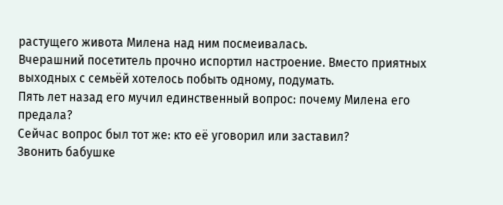растущего живота Милена над ним посмеивалась.
Вчерашний посетитель прочно испортил настроение. Вместо приятных выходных с семьёй хотелось побыть одному, подумать.
Пять лет назад его мучил единственный вопрос: почему Милена его предала?
Сейчас вопрос был тот же: кто её уговорил или заставил?
Звонить бабушке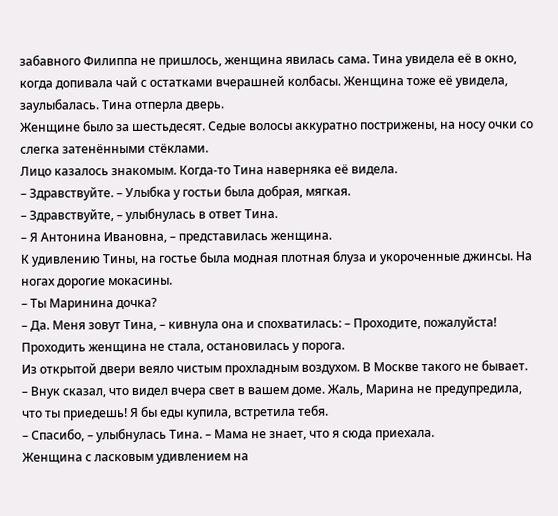забавного Филиппа не пришлось, женщина явилась сама. Тина увидела её в окно, когда допивала чай с остатками вчерашней колбасы. Женщина тоже её увидела, заулыбалась. Тина отперла дверь.
Женщине было за шестьдесят. Седые волосы аккуратно пострижены, на носу очки со слегка затенёнными стёклами.
Лицо казалось знакомым. Когда-то Тина наверняка её видела.
– Здравствуйте. – Улыбка у гостьи была добрая, мягкая.
– Здравствуйте, – улыбнулась в ответ Тина.
– Я Антонина Ивановна, – представилась женщина.
К удивлению Тины, на гостье была модная плотная блуза и укороченные джинсы. На ногах дорогие мокасины.
– Ты Маринина дочка?
– Да. Меня зовут Тина, – кивнула она и спохватилась: – Проходите, пожалуйста!
Проходить женщина не стала, остановилась у порога.
Из открытой двери веяло чистым прохладным воздухом. В Москве такого не бывает.
– Внук сказал, что видел вчера свет в вашем доме. Жаль, Марина не предупредила, что ты приедешь! Я бы еды купила, встретила тебя.
– Спасибо, – улыбнулась Тина. – Мама не знает, что я сюда приехала.
Женщина с ласковым удивлением на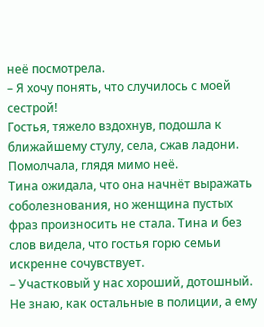неё посмотрела.
– Я хочу понять, что случилось с моей сестрой!
Гостья, тяжело вздохнув, подошла к ближайшему стулу, села, сжав ладони. Помолчала, глядя мимо неё.
Тина ожидала, что она начнёт выражать соболезнования, но женщина пустых фраз произносить не стала. Тина и без слов видела, что гостья горю семьи искренне сочувствует.
– Участковый у нас хороший, дотошный. Не знаю, как остальные в полиции, а ему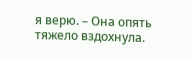я верю. – Она опять тяжело вздохнула.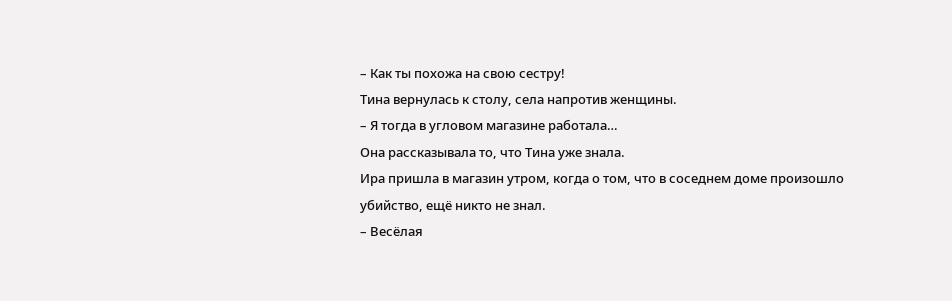– Как ты похожа на свою сестру!
Тина вернулась к столу, села напротив женщины.
– Я тогда в угловом магазине работала…
Она рассказывала то, что Тина уже знала.
Ира пришла в магазин утром, когда о том, что в соседнем доме произошло убийство, ещё никто не знал.
– Весёлая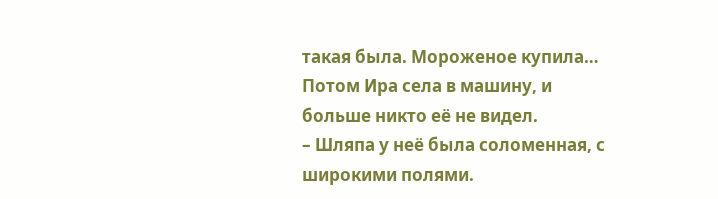такая была. Мороженое купила…
Потом Ира села в машину, и больше никто её не видел.
– Шляпа у неё была соломенная, с широкими полями.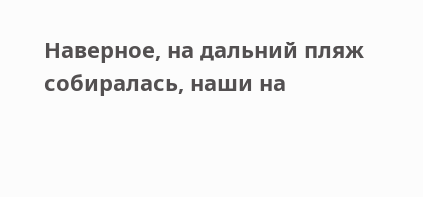Наверное, на дальний пляж собиралась, наши на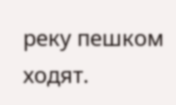реку пешком ходят.